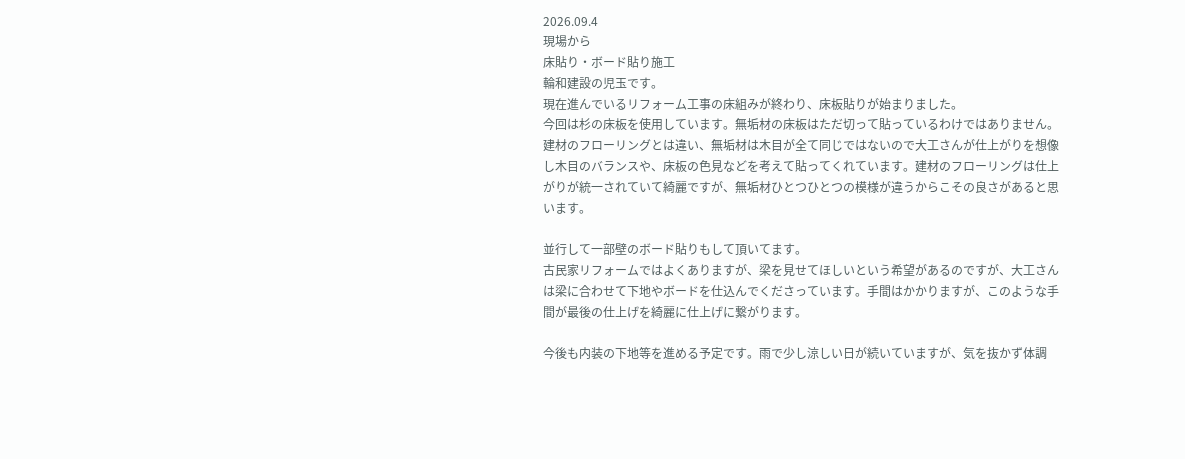2026.09.4
現場から
床貼り・ボード貼り施工
輪和建設の児玉です。
現在進んでいるリフォーム工事の床組みが終わり、床板貼りが始まりました。
今回は杉の床板を使用しています。無垢材の床板はただ切って貼っているわけではありません。
建材のフローリングとは違い、無垢材は木目が全て同じではないので大工さんが仕上がりを想像し木目のバランスや、床板の色見などを考えて貼ってくれています。建材のフローリングは仕上がりが統一されていて綺麗ですが、無垢材ひとつひとつの模様が違うからこその良さがあると思います。

並行して一部壁のボード貼りもして頂いてます。
古民家リフォームではよくありますが、梁を見せてほしいという希望があるのですが、大工さんは梁に合わせて下地やボードを仕込んでくださっています。手間はかかりますが、このような手間が最後の仕上げを綺麗に仕上げに繋がります。

今後も内装の下地等を進める予定です。雨で少し涼しい日が続いていますが、気を抜かず体調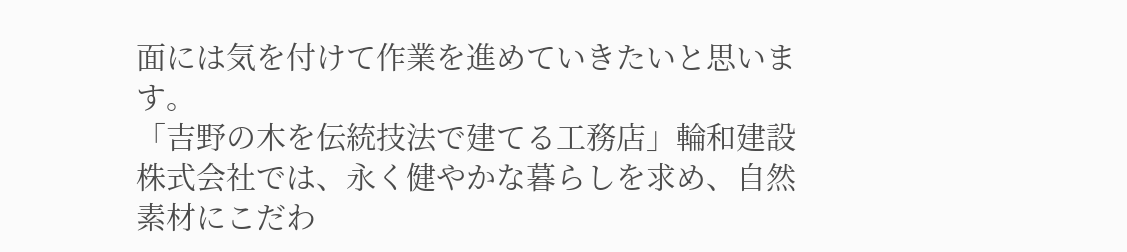面には気を付けて作業を進めていきたいと思います。
「吉野の木を伝統技法で建てる工務店」輪和建設株式会社では、永く健やかな暮らしを求め、自然素材にこだわ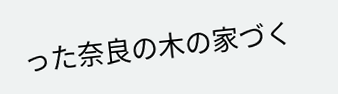った奈良の木の家づく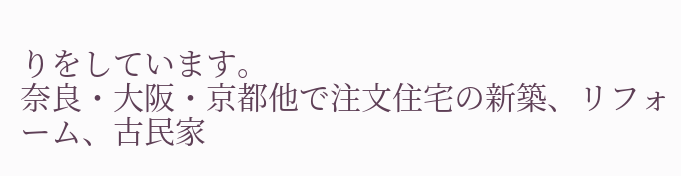りをしています。
奈良・大阪・京都他で注文住宅の新築、リフォーム、古民家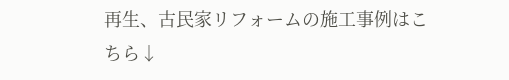再生、古民家リフォームの施工事例はこちら↓